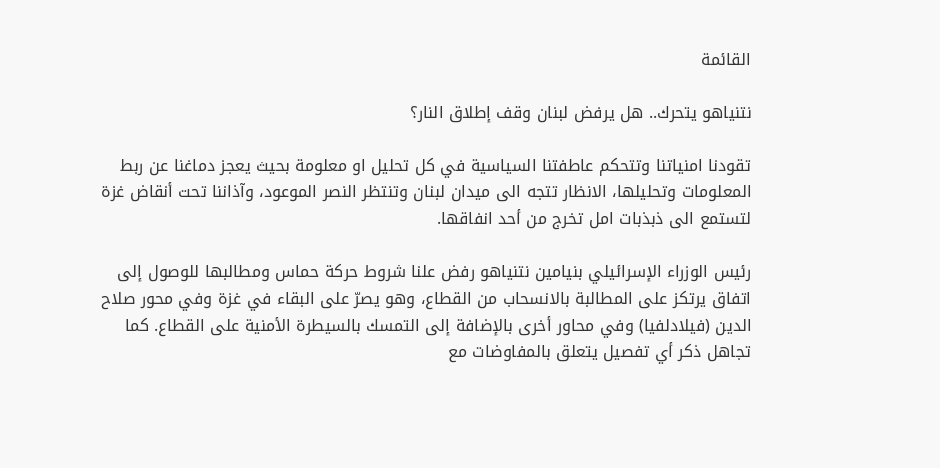القائمة

نتنياهو يتحرك.. هل يرفض لبنان وقف إطلاق النار؟

تقودنا امنياتنا وتتحكم عاطفتنا السياسية في كل تحليل او معلومة بحيث يعجز دماغنا عن ربط المعلومات وتحليلها، الانظار تتجه الى ميدان لبنان وتنتظر النصر الموعود، وآذاننا تحت أنقاض غزة لتستمع الى ذبذبات امل تخرج من أحد انفاقها.

رئيس الوزراء الإسرائيلي بنيامين نتنياهو رفض علنا شروط حركة حماس ومطالبها للوصول إلى اتفاق يرتكز على المطالبة بالانسحاب من القطاع، وهو يصرّ على البقاء في غزة وفي محور صلاح الدين (فيلادلفيا) وفي محاور أخرى بالإضافة إلى التمسك بالسيطرة الأمنية على القطاع. كما تجاهل ذكر أي تفصيل يتعلق بالمفاوضات مع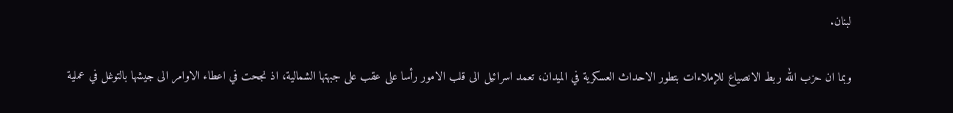لبنان.

وبما ان حزب الله ربط الانصياع للإملاءات بتطور الاحداث العسكرية في الميدان، تعمد اسرائيل الى قلب الامور رأسا على عقب على جبهتها الشمالية، اذ نجحت في اعطاء الاوامر الى جيشها بالتوغل في عملية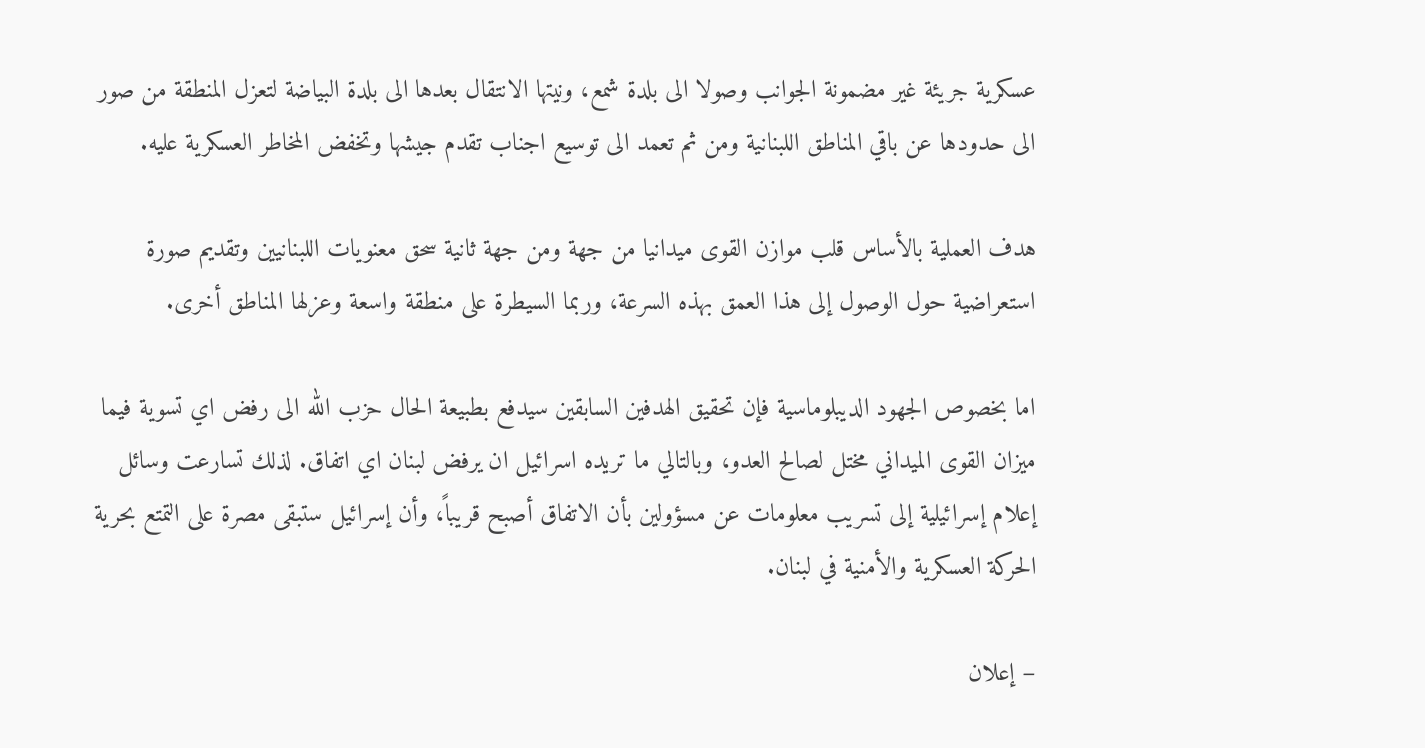عسكرية جريئة غير مضمونة الجوانب وصولا الى بلدة شمع، ونيتها الانتقال بعدها الى بلدة البياضة لتعزل المنطقة من صور الى حدودها عن باقي المناطق اللبنانية ومن ثم تعمد الى توسيع اجناب تقدم جيشها وتخفض المخاطر العسكرية عليه.

هدف العملية بالأساس قلب موازن القوى ميدانيا من جهة ومن جهة ثانية سحق معنويات اللبنانيين وتقديم صورة استعراضية حول الوصول إلى هذا العمق بهذه السرعة، وربما السيطرة على منطقة واسعة وعزلها المناطق أخرى.

اما بخصوص الجهود الديبلوماسية فإن تحقيق الهدفين السابقين سيدفع بطبيعة الحال حزب الله الى رفض اي تسوية فيما ميزان القوى الميداني مختل لصالح العدو، وبالتالي ما تريده اسرائيل ان يرفض لبنان اي اتفاق. لذلك تسارعت وسائل إعلام إسرائيلية إلى تسريب معلومات عن مسؤولين بأن الاتفاق أصبح قريباً، وأن إسرائيل ستبقى مصرة على التمتع بحرية الحركة العسكرية والأمنية في لبنان.

– إعلان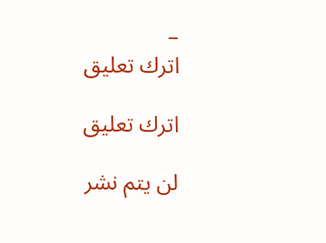–
اترك تعليق

اترك تعليق

لن يتم نشر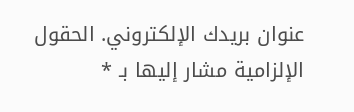عنوان بريدك الإلكتروني. الحقول الإلزامية مشار إليها بـ *